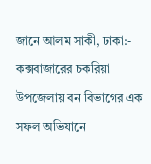জানে আলম সাকী, ঢাকা:- কক্সবাজারের চকরিয়া উপজেলায় বন বিভাগের এক সফল অভিযানে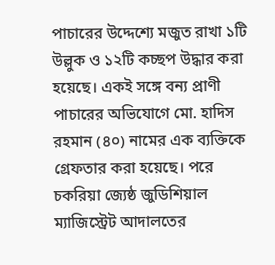পাচারের উদ্দেশ্যে মজুত রাখা ১টি উল্লুক ও ১২টি কচ্ছপ উদ্ধার করা হয়েছে। একই সঙ্গে বন্য প্রাণী পাচারের অভিযোগে মো. হাদিস রহমান (৪০) নামের এক ব্যক্তিকে গ্রেফতার করা হয়েছে। পরে চকরিয়া জ্যেষ্ঠ জুডিশিয়াল ম্যাজিস্ট্রেট আদালতের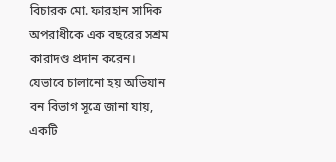বিচারক মো. ফারহান সাদিক অপরাধীকে এক বছরের সশ্রম কারাদণ্ড প্রদান করেন।
যেভাবে চালানো হয় অভিযান
বন বিভাগ সূত্রে জানা যায়, একটি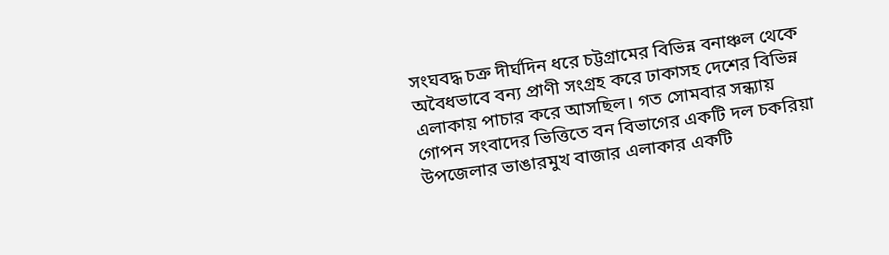সংঘবদ্ধ চক্র দীর্ঘদিন ধরে চট্টগ্রামের বিভিন্ন বনাঞ্চল থেকে অবৈধভাবে বন্য প্রাণী সংগ্রহ করে ঢাকাসহ দেশের বিভিন্ন এলাকায় পাচার করে আসছিল। গত সোমবার সন্ধ্যায় গোপন সংবাদের ভিত্তিতে বন বিভাগের একটি দল চকরিয়া উপজেলার ভাঙারমুখ বাজার এলাকার একটি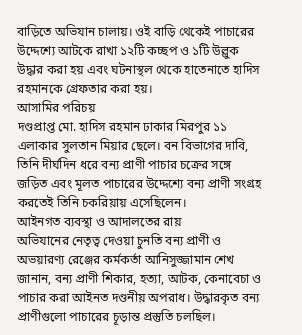বাড়িতে অভিযান চালায়। ওই বাড়ি থেকেই পাচারের উদ্দেশ্যে আটকে রাখা ১২টি কচ্ছপ ও ১টি উল্লুক উদ্ধার করা হয় এবং ঘটনাস্থল থেকে হাতেনাতে হাদিস রহমানকে গ্রেফতার করা হয়।
আসামির পরিচয়
দণ্ডপ্রাপ্ত মো. হাদিস রহমান ঢাকার মিরপুর ১১ এলাকার সুলতান মিয়ার ছেলে। বন বিভাগের দাবি, তিনি দীর্ঘদিন ধরে বন্য প্রাণী পাচার চক্রের সঙ্গে জড়িত এবং মূলত পাচারের উদ্দেশ্যে বন্য প্রাণী সংগ্রহ করতেই তিনি চকরিয়ায় এসেছিলেন।
আইনগত ব্যবস্থা ও আদালতের রায়
অভিযানের নেতৃত্ব দেওয়া চুনতি বন্য প্রাণী ও অভয়ারণ্য রেঞ্জের কর্মকর্তা আনিসুজ্জামান শেখ জানান, বন্য প্রাণী শিকার, হত্যা, আটক, কেনাবেচা ও পাচার করা আইনত দণ্ডনীয় অপরাধ। উদ্ধারকৃত বন্য প্রাণীগুলো পাচারের চূড়ান্ত প্রস্তুতি চলছিল।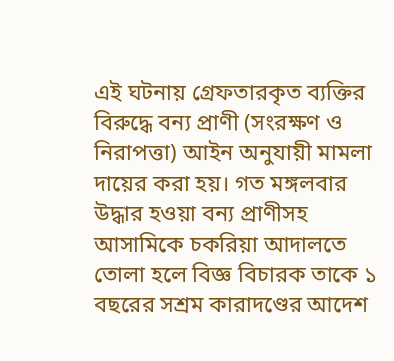এই ঘটনায় গ্রেফতারকৃত ব্যক্তির বিরুদ্ধে বন্য প্রাণী (সংরক্ষণ ও নিরাপত্তা) আইন অনুযায়ী মামলা দায়ের করা হয়। গত মঙ্গলবার উদ্ধার হওয়া বন্য প্রাণীসহ আসামিকে চকরিয়া আদালতে তোলা হলে বিজ্ঞ বিচারক তাকে ১ বছরের সশ্রম কারাদণ্ডের আদেশ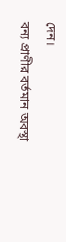দেন।
বন্য প্রাণীর বর্তমান অবস্থা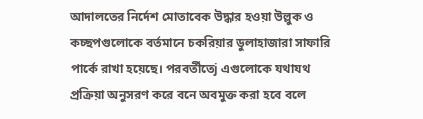আদালতের নির্দেশ মোতাবেক উদ্ধার হওয়া উল্লুক ও কচ্ছপগুলোকে বর্তমানে চকরিয়ার ডুলাহাজারা সাফারি পার্কে রাখা হয়েছে। পরবর্তীতেj এগুলোকে যথাযথ প্রক্রিয়া অনুসরণ করে বনে অবমুক্ত করা হবে বলে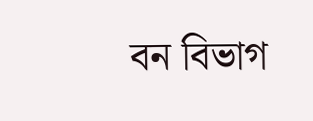বন বিভাগ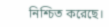নিশ্চিত করেছে।